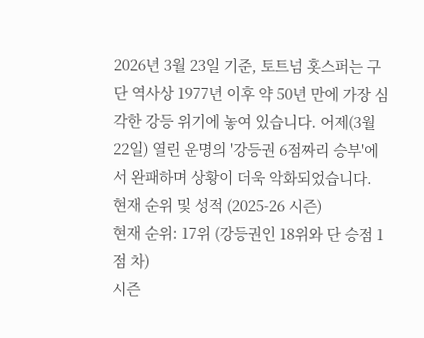2026년 3월 23일 기준, 토트넘 홋스퍼는 구단 역사상 1977년 이후 약 50년 만에 가장 심각한 강등 위기에 놓여 있습니다. 어제(3월 22일) 열린 운명의 '강등권 6점짜리 승부'에서 완패하며 상황이 더욱 악화되었습니다.
현재 순위 및 성적 (2025-26 시즌)
현재 순위: 17위 (강등권인 18위와 단 승점 1점 차)
시즌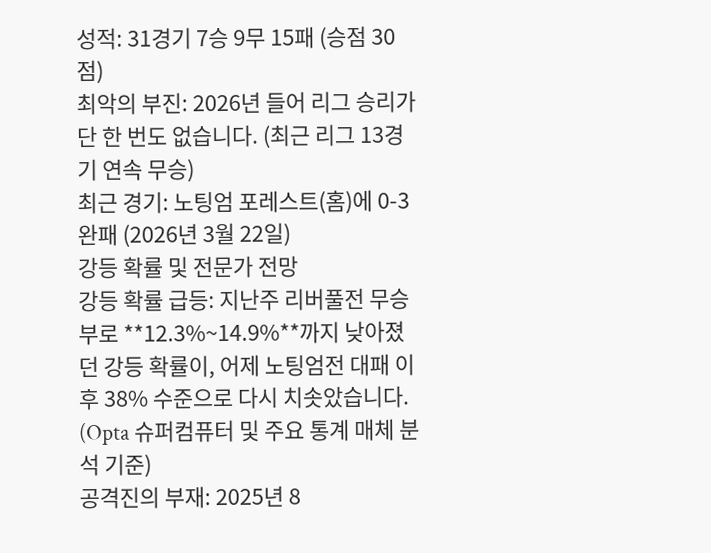성적: 31경기 7승 9무 15패 (승점 30점)
최악의 부진: 2026년 들어 리그 승리가 단 한 번도 없습니다. (최근 리그 13경기 연속 무승)
최근 경기: 노팅엄 포레스트(홈)에 0-3 완패 (2026년 3월 22일)
강등 확률 및 전문가 전망
강등 확률 급등: 지난주 리버풀전 무승부로 **12.3%~14.9%**까지 낮아졌던 강등 확률이, 어제 노팅엄전 대패 이후 38% 수준으로 다시 치솟았습니다. (Opta 슈퍼컴퓨터 및 주요 통계 매체 분석 기준)
공격진의 부재: 2025년 8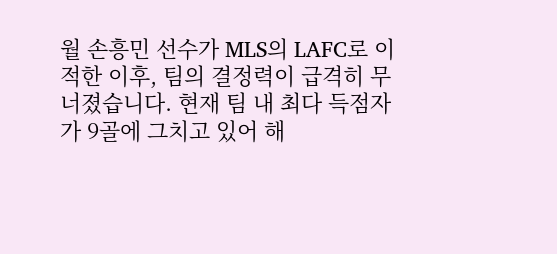월 손흥민 선수가 MLS의 LAFC로 이적한 이후, 팀의 결정력이 급격히 무너졌습니다. 현재 팀 내 최다 득점자가 9골에 그치고 있어 해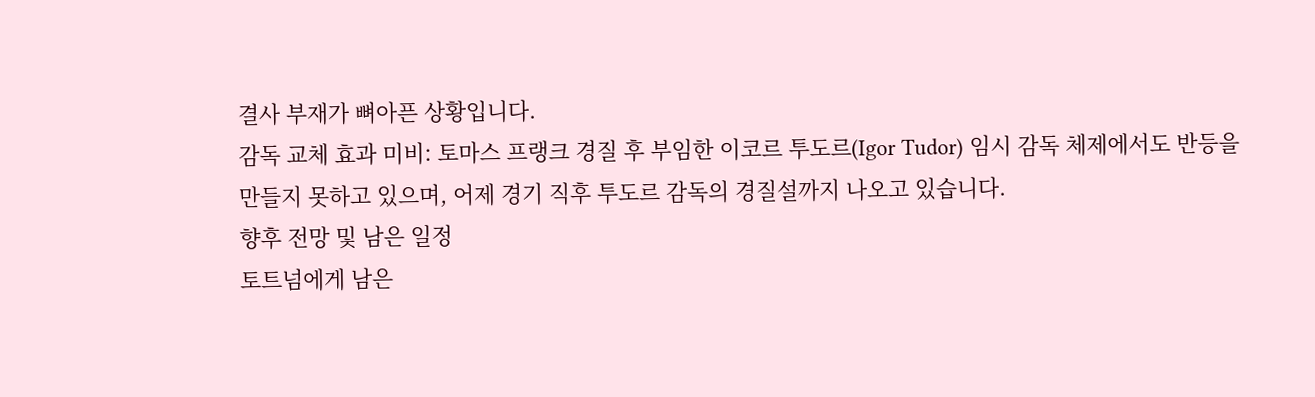결사 부재가 뼈아픈 상황입니다.
감독 교체 효과 미비: 토마스 프랭크 경질 후 부임한 이코르 투도르(Igor Tudor) 임시 감독 체제에서도 반등을 만들지 못하고 있으며, 어제 경기 직후 투도르 감독의 경질설까지 나오고 있습니다.
향후 전망 및 남은 일정
토트넘에게 남은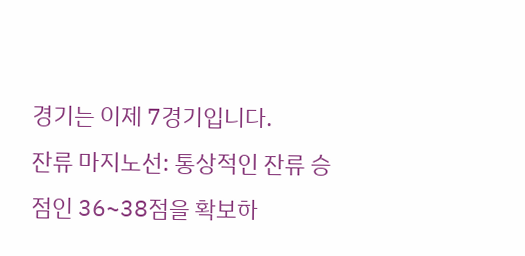경기는 이제 7경기입니다.
잔류 마지노선: 통상적인 잔류 승점인 36~38점을 확보하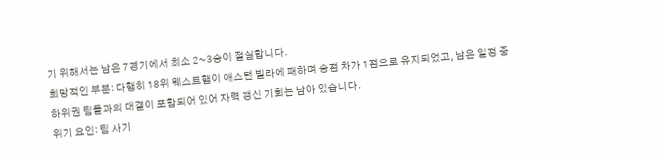기 위해서는 남은 7경기에서 최소 2~3승이 절실합니다.
희망적인 부분: 다행히 18위 웨스트햄이 애스턴 빌라에 패하며 승점 차가 1점으로 유지되었고, 남은 일정 중 하위권 팀들과의 대결이 포함되어 있어 자력 갱신 기회는 남아 있습니다.
위기 요인: 팀 사기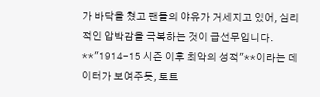가 바닥을 쳤고 팬들의 야유가 거세지고 있어, 심리적인 압박감을 극복하는 것이 급선무입니다.
**"1914-15 시즌 이후 최악의 성적"**이라는 데이터가 보여주듯, 토트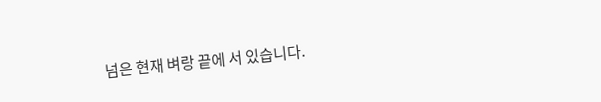넘은 현재 벼랑 끝에 서 있습니다.